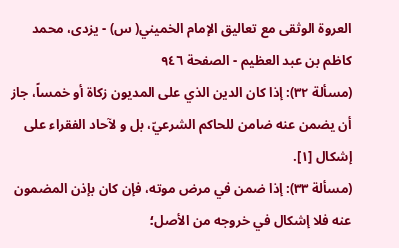العروة الوثقى مع تعاليق الإمام الخميني( س) - يزدى، محمد كاظم بن عبد العظيم - الصفحة ٩٤٦
(مسألة ٣٢): إذا كان الدين الذي على المديون زكاة أو خمساً، جاز أن يضمن عنه ضامن للحاكم الشرعيّ، بل و لآحاد الفقراء على إشكال [١].
(مسألة ٣٣): إذا ضمن في مرض موته، فإن كان بإذن المضمون عنه فلا إشكال في خروجه من الأصل؛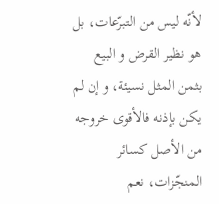لأنّه ليس من التبرّعات، بل هو نظير القرض و البيع بثمن المثل نسيئة، و إن لم يكن بإذنه فالأقوى خروجه من الأصل كسائر المنجّزات، نعم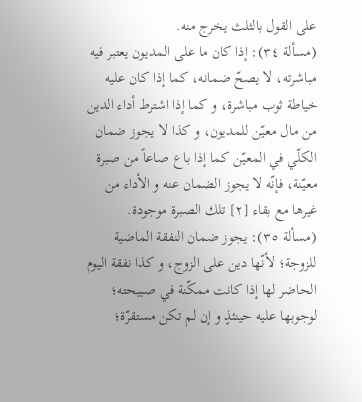على القول بالثلث يخرج منه.
(مسألة ٣٤): إذا كان ما على المديون يعتبر فيه مباشرته، لا يصحّ ضمانه، كما إذا كان عليه خياطة ثوب مباشرة، و كما إذا اشترط أداء الدين من مال معيّن للمديون، و كذا لا يجوز ضمان الكلّي في المعيّن كما إذا باع صاعاً من صبرة معيّنة، فإنّه لا يجوز الضمان عنه و الأداء من غيرها مع بقاء [٢] تلك الصبرة موجودة.
(مسألة ٣٥): يجوز ضمان النفقة الماضية للزوجة؛ لأنّها دين على الزوج، و كذا نفقة اليوم الحاضر لها إذا كانت ممكّنة في صبيحته؛ لوجوبها عليه حينئذٍ و إن لم تكن مستقرّة؛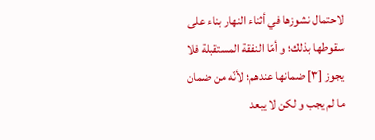لاحتمال نشوزها في أثناء النهار بناء على سقوطها بذلك؛ و أمّا النفقة المستقبلة فلا يجوز [٣] ضمانها عندهم؛ لأنّه من ضمان ما لم يجب و لكن لا يبعد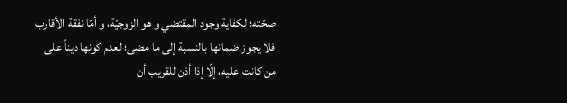صحّته؛ لكفاية وجود المقتضي و هو الزوجيّة، و أمّا نفقة الأقارب فلا يجوز ضمانها بالنسبة إلى ما مضى؛ لعدم كونها ديناً على من كانت عليه، إلّا إذا أذن للقريب أن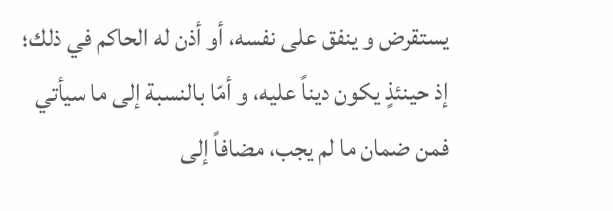يستقرض و ينفق على نفسه، أو أذن له الحاكم في ذلك؛ إذ حينئذٍ يكون ديناً عليه، و أمّا بالنسبة إلى ما سيأتي فمن ضمان ما لم يجب، مضافاً إلى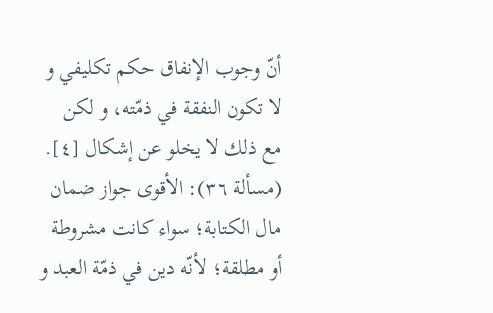أنّ وجوب الإنفاق حكم تكليفي و لا تكون النفقة في ذمّته، و لكن مع ذلك لا يخلو عن إشكال [٤].
(مسألة ٣٦): الأقوى جواز ضمان مال الكتابة؛ سواء كانت مشروطة أو مطلقة؛ لأنّه دين في ذمّة العبد و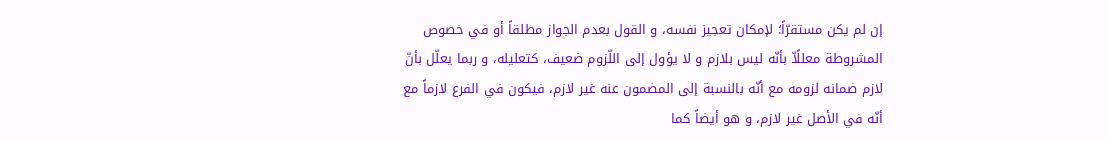إن لم يكن مستقرّاً؛ لإمكان تعجيز نفسه، و القول بعدم الجواز مطلقاً أو في خصوص المشروطة معللًاّ بأنّه ليس بلازم و لا يؤول إلى اللّزوم ضعيف، كتعليله، و ربما يعلّل بأنّ لازم ضمانه لزومه مع أنّه بالنسبة إلى المضمون عنه غير لازم، فيكون في الفرع لازماً مع أنّه في الأصل غير لازم، و هو أيضاً كما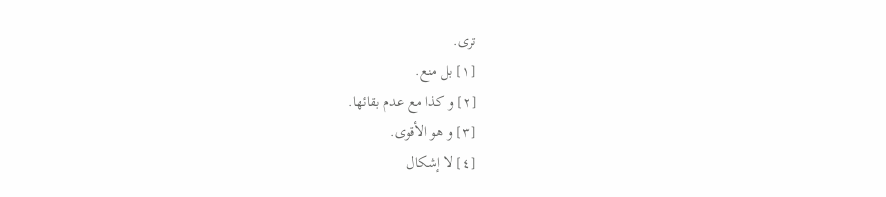ترى.
[١] بل منع.
[٢] و كذا مع عدم بقائها.
[٣] و هو الأقوى.
[٤] لا إشكال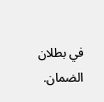في بطلان الضمان.